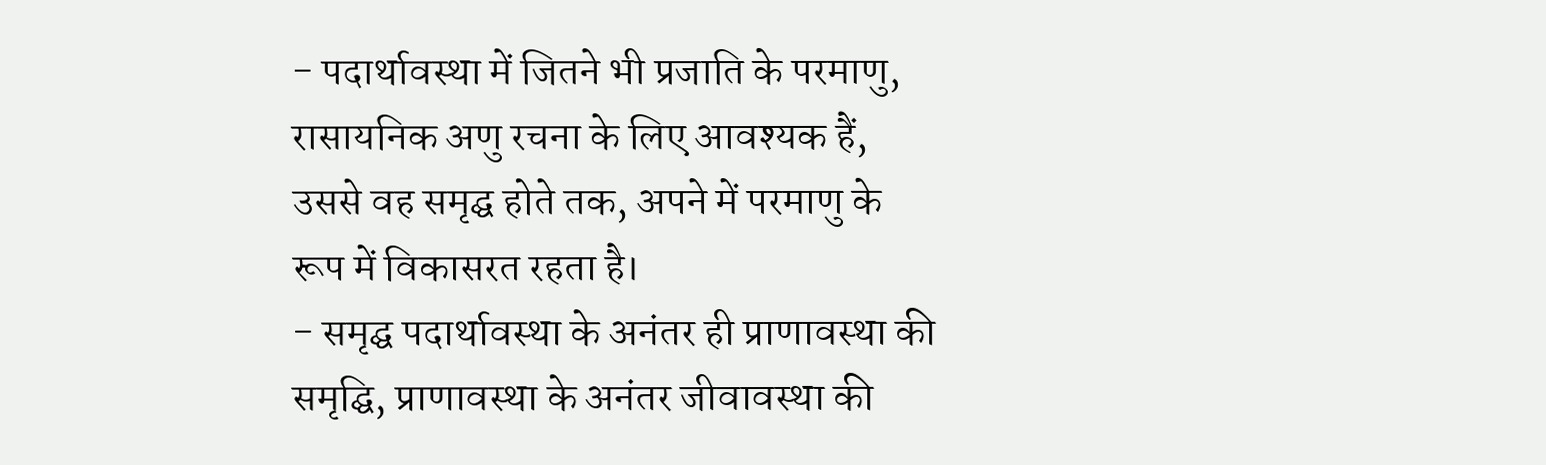- पदार्थावस्था में जितने भी प्रजाति के परमाणु, रासायनिक अणु रचना के लिए आवश्यक हैं, उससे वह समृद्घ होते तक, अपने में परमाणु के रूप में विकासरत रहता है।
- समृद्घ पदार्थावस्था के अनंतर ही प्राणावस्था की समृद्घि, प्राणावस्था के अनंतर जीवावस्था की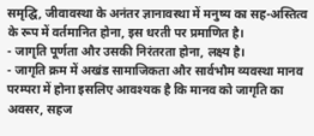समृद्घि, जीवावस्था के अनंतर ज्ञानावस्था में मनुष्य का सह-अस्तित्व के रूप में वर्तमानित होना, इस धरती पर प्रमाणित है।
- जागृति पूर्णता और उसकी निरंतरता होना, लक्ष्य है।
- जागृति क्रम में अखंड सामाजिकता और सार्वभौम व्यवस्था मानव परम्परा में होना इसलिए आवश्यक है कि मानव को जागृति का अवसर, सहज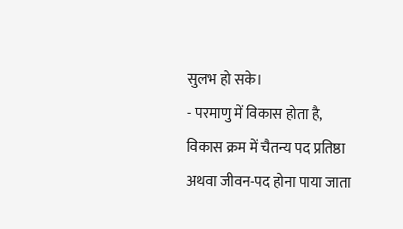सुलभ हो सके।
- परमाणु में विकास होता है, विकास क्रम में चैतन्य पद प्रतिष्ठा अथवा जीवन-पद होना पाया जाता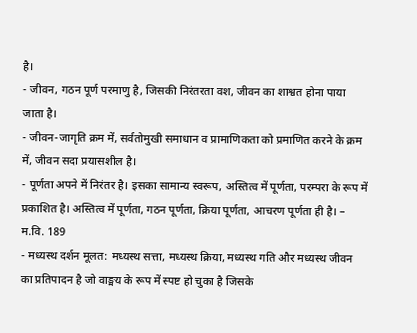है।
- जीवन, गठन पूर्ण परमाणु है, जिसकी निरंतरता वश, जीवन का शाश्वत होना पाया जाता है।
- जीवन-जागृति क्रम में, सर्वतोमुखी समाधान व प्रामाणिकता को प्रमाणित करने के क्रम में, जीवन सदा प्रयासशील है।
- पूर्णता अपने में निरंतर है। इसका सामान्य स्वरूप, अस्तित्व में पूर्णता, परम्परा के रूप में प्रकाशित है। अस्तित्व में पूर्णता, गठन पूर्णता, क्रिया पूर्णता, आचरण पूर्णता ही है। – म.वि. 189
- मध्यस्थ दर्शन मूलत: मध्यस्थ सत्ता, मध्यस्थ क्रिया, मध्यस्थ गति और मध्यस्थ जीवन का प्रतिपादन है जो वाङ्मय के रूप में स्पष्ट हो चुका है जिसके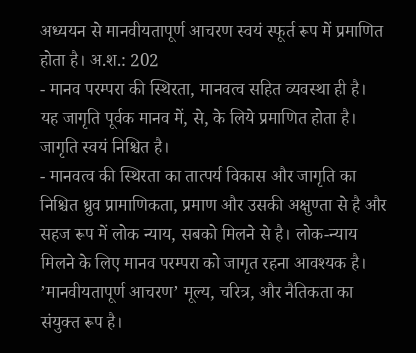अध्ययन से मानवीयतापूर्ण आचरण स्वयं स्फूर्त रूप में प्रमाणित होता है। अ.श.: 202
- मानव परम्परा की स्थिरता, मानवत्व सहित व्यवस्था ही है। यह जागृति पूर्वक मानव में, से, के लिये प्रमाणित होता है। जागृति स्वयं निश्चित है।
- मानवत्व की स्थिरता का तात्पर्य विकास और जागृति का निश्चित ध्रुव प्रामाणिकता, प्रमाण और उसकी अक्षुण्ता से है और सहज रूप में लोक न्याय, सबको मिलने से है। लोक-न्याय मिलने के लिए मानव परम्परा को जागृत रहना आवश्यक है।
’मानवीयतापूर्ण आचरण’ मूल्य, चरित्र, और नैतिकता का संयुक्त रूप है।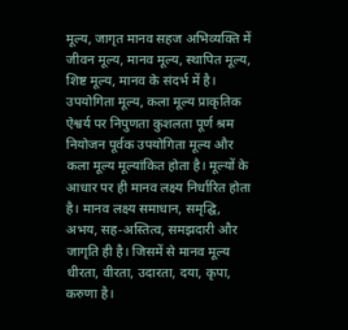मूल्य, जागृत मानव सहज अभिव्यक्ति में जीवन मूल्य, मानव मूल्य, स्थापित मूल्य, शिष्ट मूल्य, मानव के संदर्भ में है। उपयोगिता मूल्य, कला मूल्य प्राकृतिक ऐश्वर्य पर निपुणता कुशलता पूर्ण श्रम नियोजन पूर्वक उपयोगिता मूल्य और कला मूल्य मूल्यांकित होता है। मूल्यों के आधार पर ही मानव लक्ष्य निर्धारित होता है। मानव लक्ष्य समाधान, समृद्घि, अभय, सह-अस्तित्व, समझदारी और जागृति ही है। जिसमें से मानव मूल्य धीरता, वीरता, उदारता, दया, कृपा, करुणा है।